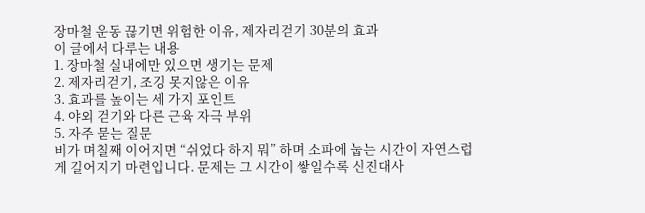장마철 운동 끊기면 위험한 이유, 제자리걷기 30분의 효과
이 글에서 다루는 내용
1. 장마철 실내에만 있으면 생기는 문제
2. 제자리걷기, 조깅 못지않은 이유
3. 효과를 높이는 세 가지 포인트
4. 야외 걷기와 다른 근육 자극 부위
5. 자주 묻는 질문
비가 며칠째 이어지면 “쉬었다 하지 뭐” 하며 소파에 눕는 시간이 자연스럽게 길어지기 마련입니다. 문제는 그 시간이 쌓일수록 신진대사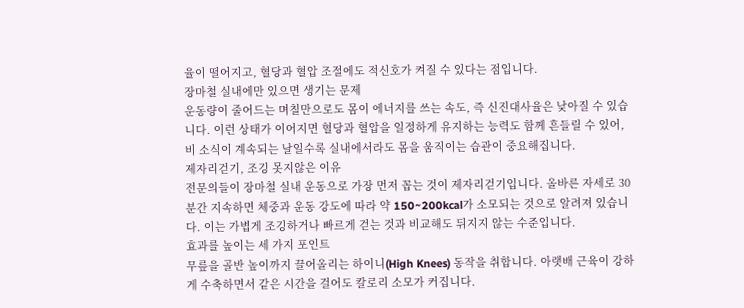율이 떨어지고, 혈당과 혈압 조절에도 적신호가 켜질 수 있다는 점입니다.
장마철 실내에만 있으면 생기는 문제
운동량이 줄어드는 며칠만으로도 몸이 에너지를 쓰는 속도, 즉 신진대사율은 낮아질 수 있습니다. 이런 상태가 이어지면 혈당과 혈압을 일정하게 유지하는 능력도 함께 흔들릴 수 있어, 비 소식이 계속되는 날일수록 실내에서라도 몸을 움직이는 습관이 중요해집니다.
제자리걷기, 조깅 못지않은 이유
전문의들이 장마철 실내 운동으로 가장 먼저 꼽는 것이 제자리걷기입니다. 올바른 자세로 30분간 지속하면 체중과 운동 강도에 따라 약 150~200kcal가 소모되는 것으로 알려져 있습니다. 이는 가볍게 조깅하거나 빠르게 걷는 것과 비교해도 뒤지지 않는 수준입니다.
효과를 높이는 세 가지 포인트
무릎을 골반 높이까지 끌어올리는 하이니(High Knees) 동작을 취합니다. 아랫배 근육이 강하게 수축하면서 같은 시간을 걸어도 칼로리 소모가 커집니다.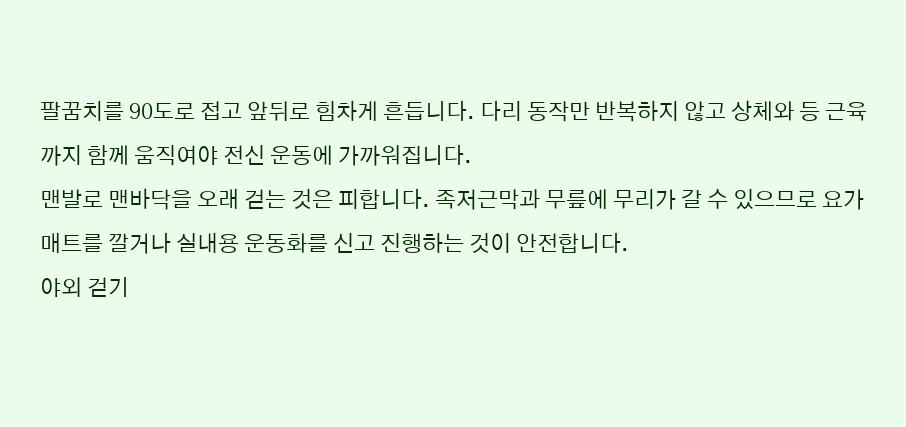팔꿈치를 90도로 접고 앞뒤로 힘차게 흔듭니다. 다리 동작만 반복하지 않고 상체와 등 근육까지 함께 움직여야 전신 운동에 가까워집니다.
맨발로 맨바닥을 오래 걷는 것은 피합니다. 족저근막과 무릎에 무리가 갈 수 있으므로 요가 매트를 깔거나 실내용 운동화를 신고 진행하는 것이 안전합니다.
야외 걷기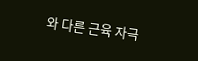와 다른 근육 자극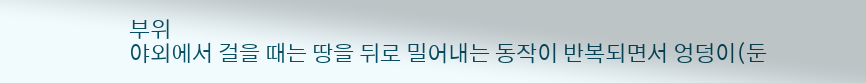부위
야외에서 걸을 때는 땅을 뒤로 밀어내는 동작이 반복되면서 엉덩이(둔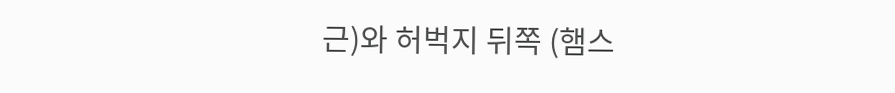근)와 허벅지 뒤쪽 (햄스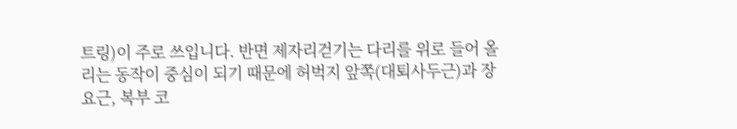트링)이 주로 쓰입니다. 반면 제자리걷기는 다리를 위로 들어 올리는 동작이 중심이 되기 때문에 허벅지 앞쪽(대퇴사두근)과 장요근, 복부 코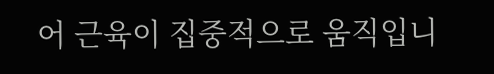어 근육이 집중적으로 움직입니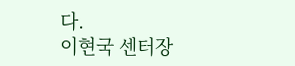다.
이현국 센터장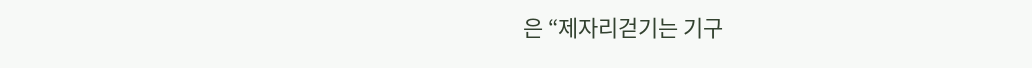은 “제자리걷기는 기구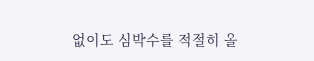없이도 심박수를 적절히 올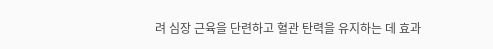려 심장 근육을 단련하고 혈관 탄력을 유지하는 데 효과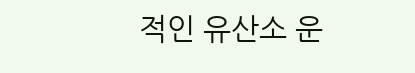적인 유산소 운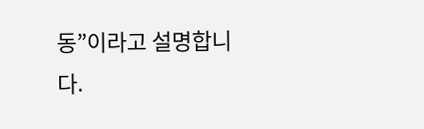동”이라고 설명합니다.